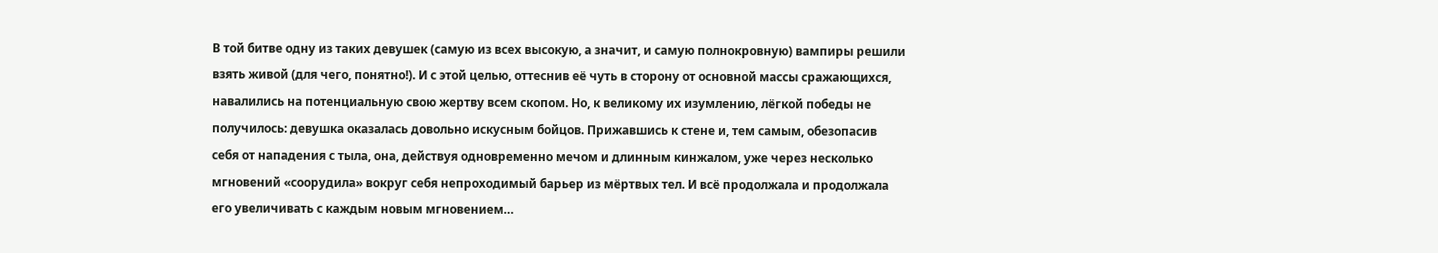В той битве одну из таких девушек (самую из всех высокую, а значит, и самую полнокровную) вампиры решили взять живой (для чего, понятно!). И с этой целью, оттеснив её чуть в сторону от основной массы сражающихся, навалились на потенциальную свою жертву всем скопом. Но, к великому их изумлению, лёгкой победы не получилось: девушка оказалась довольно искусным бойцов. Прижавшись к стене и, тем самым, обезопасив себя от нападения с тыла, она, действуя одновременно мечом и длинным кинжалом, уже через несколько мгновений «соорудила» вокруг себя непроходимый барьер из мёртвых тел. И всё продолжала и продолжала его увеличивать с каждым новым мгновением…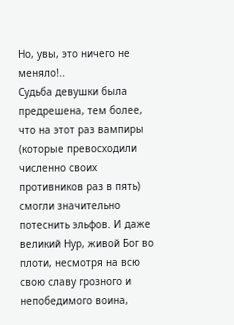Но, увы, это ничего не меняло!..
Судьба девушки была предрешена, тем более, что на этот раз вампиры (которые превосходили численно своих противников раз в пять) смогли значительно потеснить эльфов. И даже великий Нур, живой Бог во плоти, несмотря на всю свою славу грозного и непобедимого воина,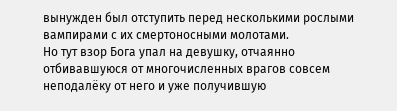вынужден был отступить перед несколькими рослыми вампирами с их смертоносными молотами.
Но тут взор Бога упал на девушку, отчаянно отбивавшуюся от многочисленных врагов совсем неподалёку от него и уже получившую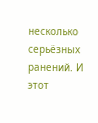несколько серьёзных ранений. И этот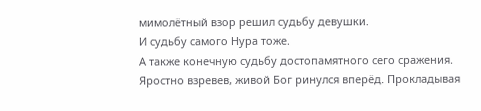мимолётный взор решил судьбу девушки.
И судьбу самого Нура тоже.
А также конечную судьбу достопамятного сего сражения.
Яростно взревев, живой Бог ринулся вперёд. Прокладывая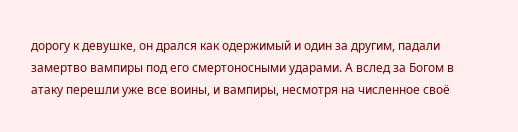дорогу к девушке, он дрался как одержимый и один за другим, падали замертво вампиры под его смертоносными ударами. А вслед за Богом в атаку перешли уже все воины, и вампиры, несмотря на численное своё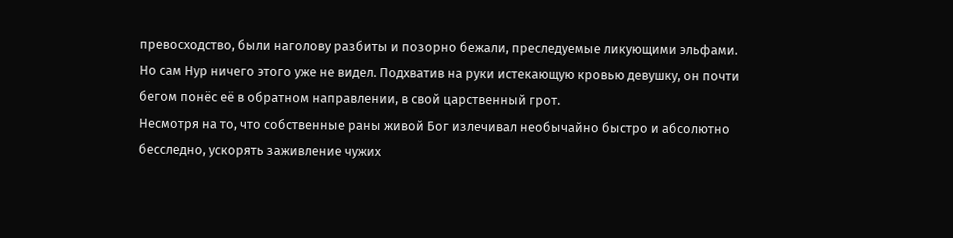превосходство, были наголову разбиты и позорно бежали, преследуемые ликующими эльфами.
Но сам Нур ничего этого уже не видел. Подхватив на руки истекающую кровью девушку, он почти бегом понёс её в обратном направлении, в свой царственный грот.
Несмотря на то, что собственные раны живой Бог излечивал необычайно быстро и абсолютно бесследно, ускорять заживление чужих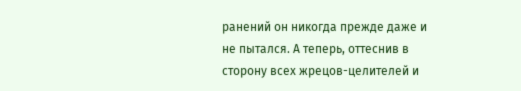ранений он никогда прежде даже и не пытался. А теперь, оттеснив в сторону всех жрецов-целителей и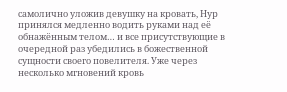самолично уложив девушку на кровать, Нур принялся медленно водить руками над её обнажённым телом… и все присутствующие в очередной раз убедились в божественной сущности своего повелителя. Уже через несколько мгновений кровь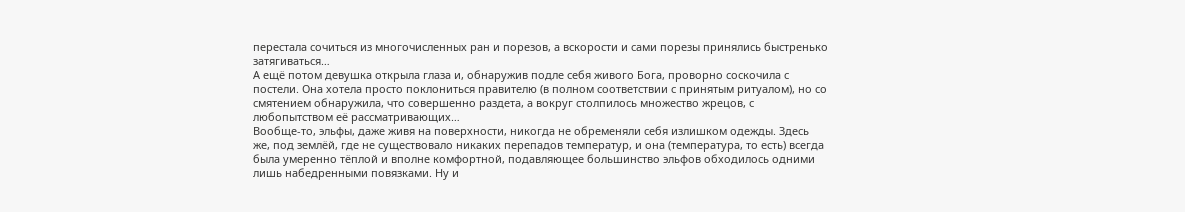перестала сочиться из многочисленных ран и порезов, а вскорости и сами порезы принялись быстренько затягиваться…
А ещё потом девушка открыла глаза и, обнаружив подле себя живого Бога, проворно соскочила с постели. Она хотела просто поклониться правителю (в полном соответствии с принятым ритуалом), но со смятением обнаружила, что совершенно раздета, а вокруг столпилось множество жрецов, с любопытством её рассматривающих…
Вообще-то, эльфы, даже живя на поверхности, никогда не обременяли себя излишком одежды. Здесь же, под землёй, где не существовало никаких перепадов температур, и она (температура, то есть) всегда была умеренно тёплой и вполне комфортной, подавляющее большинство эльфов обходилось одними лишь набедренными повязками. Ну и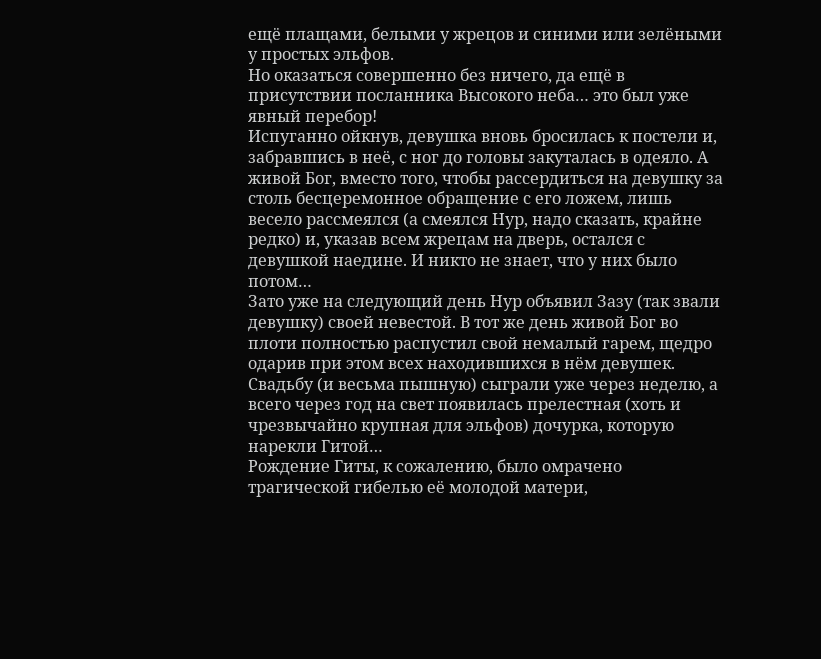ещё плащами, белыми у жрецов и синими или зелёными у простых эльфов.
Но оказаться совершенно без ничего, да ещё в присутствии посланника Высокого неба… это был уже явный перебор!
Испуганно ойкнув, девушка вновь бросилась к постели и, забравшись в неё, с ног до головы закуталась в одеяло. А живой Бог, вместо того, чтобы рассердиться на девушку за столь бесцеремонное обращение с его ложем, лишь весело рассмеялся (а смеялся Нур, надо сказать, крайне редко) и, указав всем жрецам на дверь, остался с девушкой наедине. И никто не знает, что у них было потом…
Зато уже на следующий день Нур объявил Зазу (так звали девушку) своей невестой. В тот же день живой Бог во плоти полностью распустил свой немалый гарем, щедро одарив при этом всех находившихся в нём девушек. Свадьбу (и весьма пышную) сыграли уже через неделю, а всего через год на свет появилась прелестная (хоть и чрезвычайно крупная для эльфов) дочурка, которую нарекли Гитой…
Рождение Гиты, к сожалению, было омрачено трагической гибелью её молодой матери,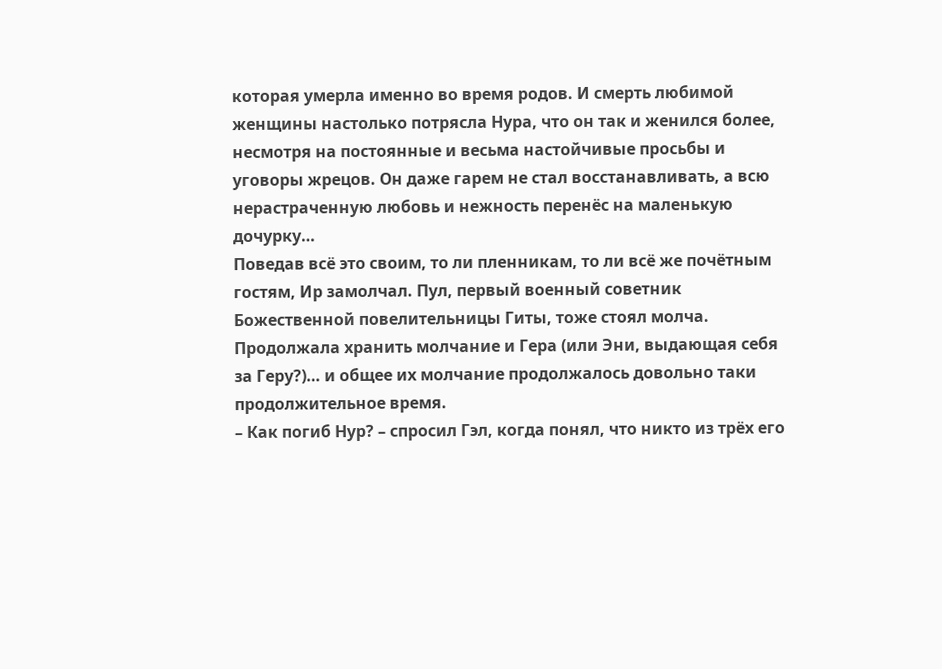которая умерла именно во время родов. И смерть любимой женщины настолько потрясла Нура, что он так и женился более, несмотря на постоянные и весьма настойчивые просьбы и уговоры жрецов. Он даже гарем не стал восстанавливать, а всю нерастраченную любовь и нежность перенёс на маленькую дочурку…
Поведав всё это своим, то ли пленникам, то ли всё же почётным гостям, Ир замолчал. Пул, первый военный советник Божественной повелительницы Гиты, тоже стоял молча. Продолжала хранить молчание и Гера (или Эни, выдающая себя за Геру?)… и общее их молчание продолжалось довольно таки продолжительное время.
– Как погиб Нур? – спросил Гэл, когда понял, что никто из трёх его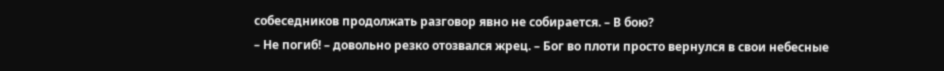собеседников продолжать разговор явно не собирается. – В бою?
– Не погиб! – довольно резко отозвался жрец. – Бог во плоти просто вернулся в свои небесные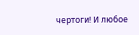чертоги! И любое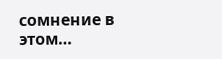сомнение в этом…